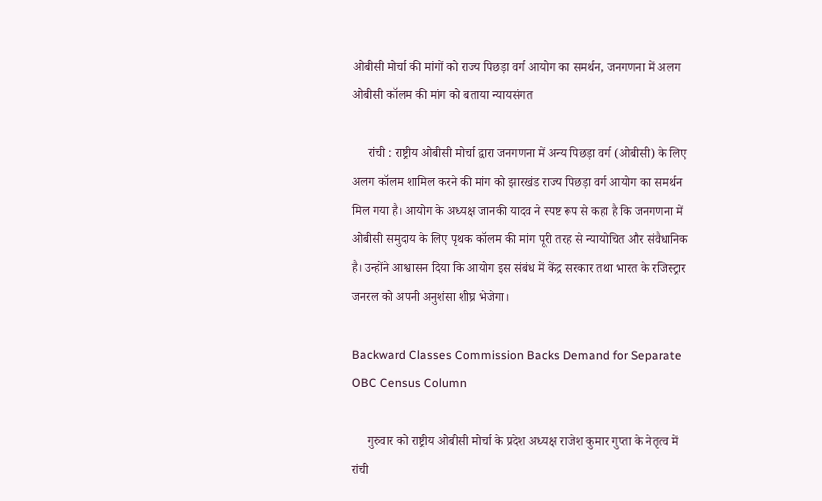ओबीसी मोर्चा की मांगों को राज्य पिछड़ा वर्ग आयोग का समर्थन, जनगणना में अलग ओबीसी कॉलम की मांग को बताया न्यायसंगत

     रांची : राष्ट्रीय ओबीसी मोर्चा द्वारा जनगणना में अन्य पिछड़ा वर्ग (ओबीसी) के लिए अलग कॉलम शामिल करने की मांग को झारखंड राज्य पिछड़ा वर्ग आयोग का समर्थन मिल गया है। आयोग के अध्यक्ष जानकी यादव ने स्पष्ट रूप से कहा है कि जनगणना में ओबीसी समुदाय के लिए पृथक कॉलम की मांग पूरी तरह से न्यायोचित और संवैधानिक है। उन्होंने आश्वासन दिया कि आयोग इस संबंध में केंद्र सरकार तथा भारत के रजिस्ट्रार जनरल को अपनी अनुशंसा शीघ्र भेजेगा।

Backward Classes Commission Backs Demand for Separate OBC Census Column

     गुरुवार को राष्ट्रीय ओबीसी मोर्चा के प्रदेश अध्यक्ष राजेश कुमार गुप्ता के नेतृत्व में रांची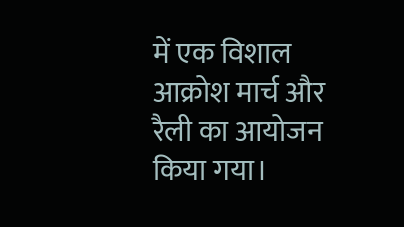में एक विशाल आक्रोश मार्च और रैली का आयोजन किया गया।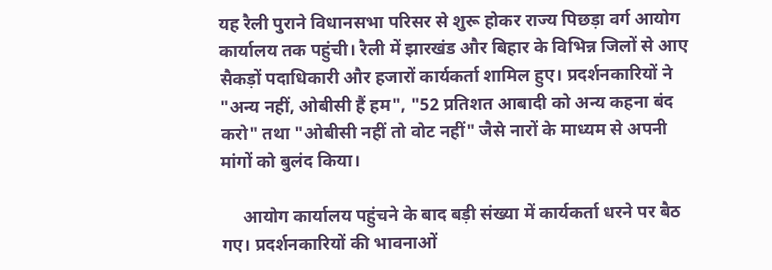यह रैली पुराने विधानसभा परिसर से शुरू होकर राज्य पिछड़ा वर्ग आयोग कार्यालय तक पहुंची। रैली में झारखंड और बिहार के विभिन्न जिलों से आए सैकड़ों पदाधिकारी और हजारों कार्यकर्ता शामिल हुए। प्रदर्शनकारियों ने "अन्य नहीं, ओबीसी हैं हम", "52 प्रतिशत आबादी को अन्य कहना बंद करो" तथा "ओबीसी नहीं तो वोट नहीं" जैसे नारों के माध्यम से अपनी मांगों को बुलंद किया।

     आयोग कार्यालय पहुंचने के बाद बड़ी संख्या में कार्यकर्ता धरने पर बैठ गए। प्रदर्शनकारियों की भावनाओं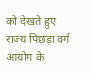को देखते हुए राज्य पिछड़ा वर्ग आयोग के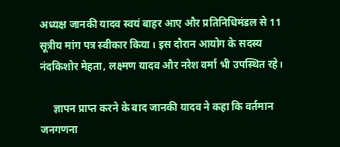अध्यक्ष जानकी यादव स्वयं बाहर आए और प्रतिनिधिमंडल से 11 सूत्रीय मांग पत्र स्वीकार किया। इस दौरान आयोग के सदस्य नंदकिशोर मेहता, लक्ष्मण यादव और नरेश वर्मा भी उपस्थित रहे।

     ज्ञापन प्राप्त करने के बाद जानकी यादव ने कहा कि वर्तमान जनगणना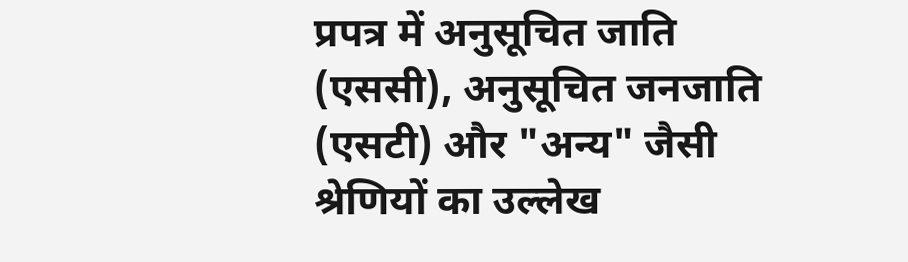प्रपत्र में अनुसूचित जाति (एससी), अनुसूचित जनजाति (एसटी) और "अन्य" जैसी श्रेणियों का उल्लेख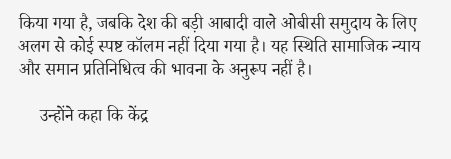किया गया है, जबकि देश की बड़ी आबादी वाले ओबीसी समुदाय के लिए अलग से कोई स्पष्ट कॉलम नहीं दिया गया है। यह स्थिति सामाजिक न्याय और समान प्रतिनिधित्व की भावना के अनुरूप नहीं है।

     उन्होंने कहा कि केंद्र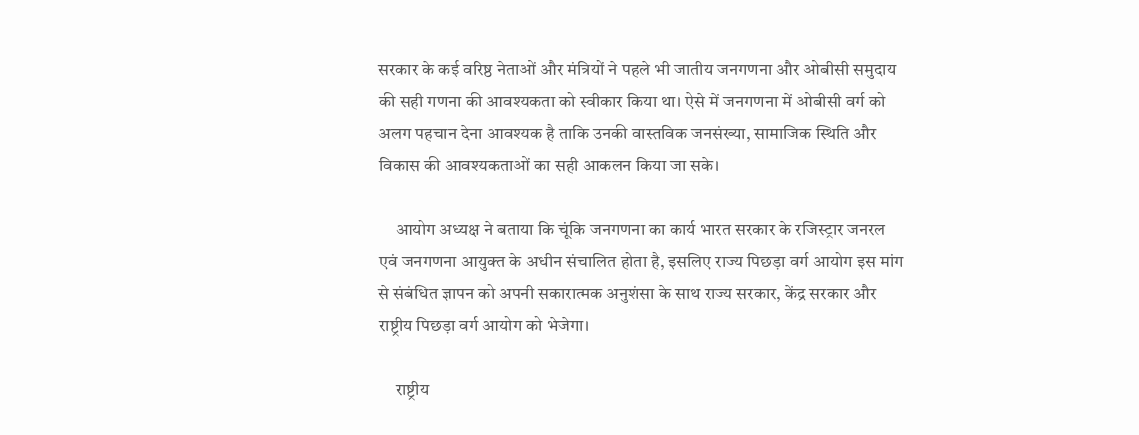सरकार के कई वरिष्ठ नेताओं और मंत्रियों ने पहले भी जातीय जनगणना और ओबीसी समुदाय की सही गणना की आवश्यकता को स्वीकार किया था। ऐसे में जनगणना में ओबीसी वर्ग को अलग पहचान देना आवश्यक है ताकि उनकी वास्तविक जनसंख्या, सामाजिक स्थिति और विकास की आवश्यकताओं का सही आकलन किया जा सके।

     आयोग अध्यक्ष ने बताया कि चूंकि जनगणना का कार्य भारत सरकार के रजिस्ट्रार जनरल एवं जनगणना आयुक्त के अधीन संचालित होता है, इसलिए राज्य पिछड़ा वर्ग आयोग इस मांग से संबंधित ज्ञापन को अपनी सकारात्मक अनुशंसा के साथ राज्य सरकार, केंद्र सरकार और राष्ट्रीय पिछड़ा वर्ग आयोग को भेजेगा।

     राष्ट्रीय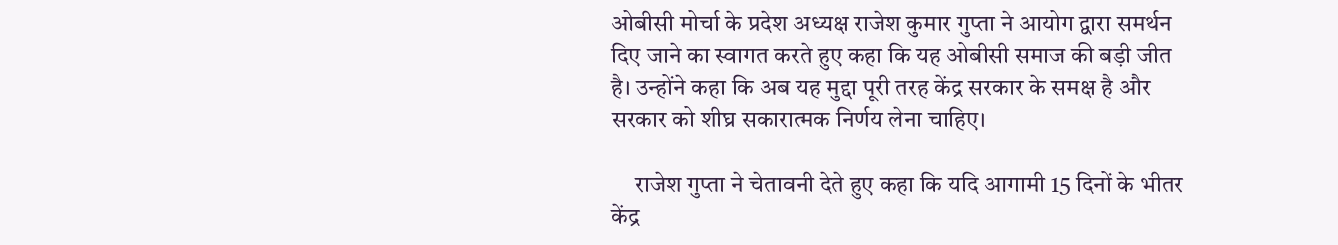ओबीसी मोर्चा के प्रदेश अध्यक्ष राजेश कुमार गुप्ता ने आयोग द्वारा समर्थन दिए जाने का स्वागत करते हुए कहा कि यह ओबीसी समाज की बड़ी जीत है। उन्होंने कहा कि अब यह मुद्दा पूरी तरह केंद्र सरकार के समक्ष है और सरकार को शीघ्र सकारात्मक निर्णय लेना चाहिए।

     राजेश गुप्ता ने चेतावनी देते हुए कहा कि यदि आगामी 15 दिनों के भीतर केंद्र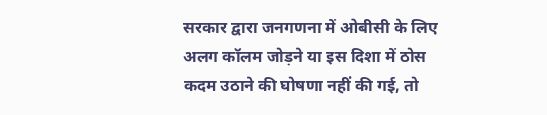सरकार द्वारा जनगणना में ओबीसी के लिए अलग कॉलम जोड़ने या इस दिशा में ठोस कदम उठाने की घोषणा नहीं की गई, तो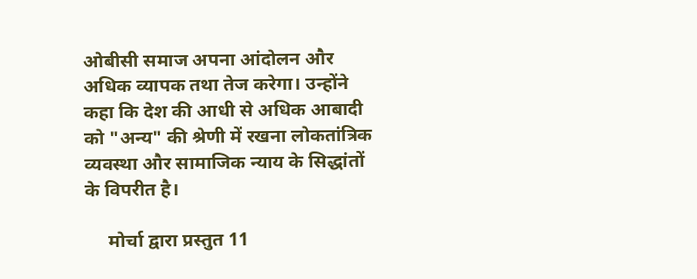ओबीसी समाज अपना आंदोलन और अधिक व्यापक तथा तेज करेगा। उन्होंने कहा कि देश की आधी से अधिक आबादी को "अन्य" की श्रेणी में रखना लोकतांत्रिक व्यवस्था और सामाजिक न्याय के सिद्धांतों के विपरीत है।

     मोर्चा द्वारा प्रस्तुत 11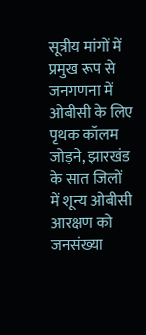सूत्रीय मांगों में प्रमुख रूप से जनगणना में ओबीसी के लिए पृथक कॉलम जोड़ने, झारखंड के सात जिलों में शून्य ओबीसी आरक्षण को जनसंख्या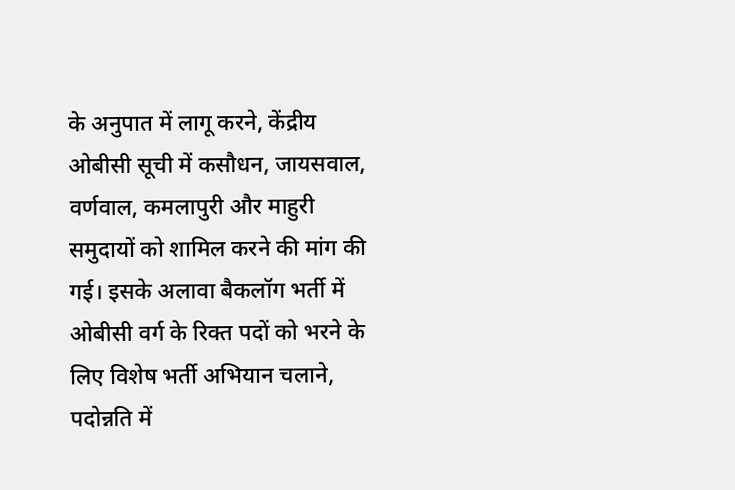के अनुपात में लागू करने, केंद्रीय ओबीसी सूची में कसौधन, जायसवाल, वर्णवाल, कमलापुरी और माहुरी समुदायों को शामिल करने की मांग की गई। इसके अलावा बैकलॉग भर्ती में ओबीसी वर्ग के रिक्त पदों को भरने के लिए विशेष भर्ती अभियान चलाने, पदोन्नति में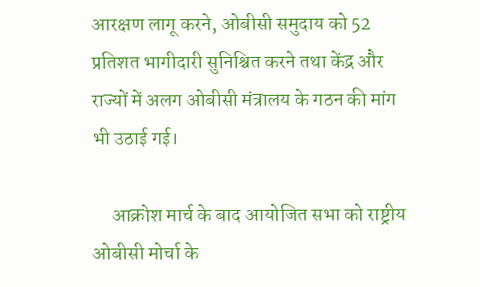आरक्षण लागू करने, ओबीसी समुदाय को 52 प्रतिशत भागीदारी सुनिश्चित करने तथा केंद्र और राज्यों में अलग ओबीसी मंत्रालय के गठन की मांग भी उठाई गई।

     आक्रोश मार्च के बाद आयोजित सभा को राष्ट्रीय ओबीसी मोर्चा के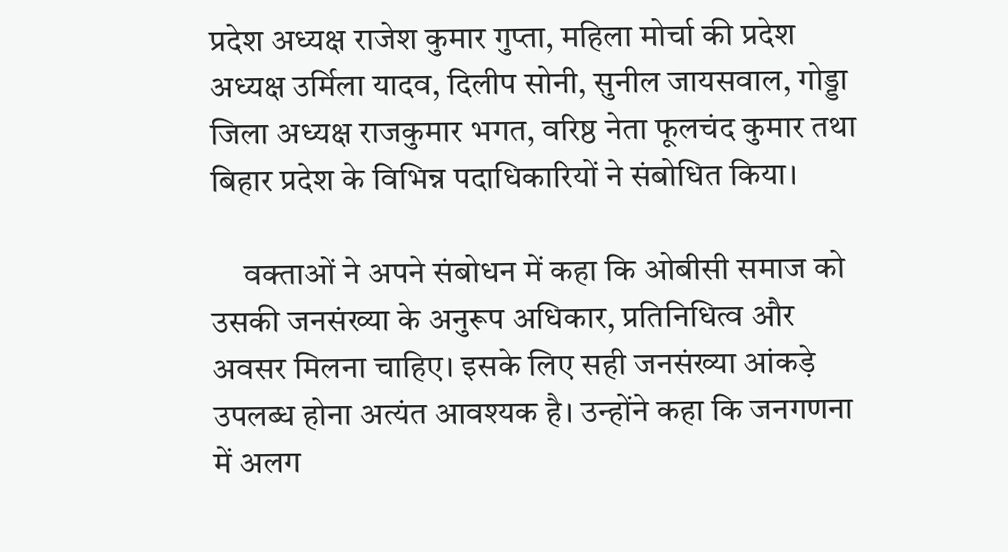प्रदेश अध्यक्ष राजेश कुमार गुप्ता, महिला मोर्चा की प्रदेश अध्यक्ष उर्मिला यादव, दिलीप सोनी, सुनील जायसवाल, गोड्डा जिला अध्यक्ष राजकुमार भगत, वरिष्ठ नेता फूलचंद कुमार तथा बिहार प्रदेश के विभिन्न पदाधिकारियों ने संबोधित किया।

     वक्ताओं ने अपने संबोधन में कहा कि ओबीसी समाज को उसकी जनसंख्या के अनुरूप अधिकार, प्रतिनिधित्व और अवसर मिलना चाहिए। इसके लिए सही जनसंख्या आंकड़े उपलब्ध होना अत्यंत आवश्यक है। उन्होंने कहा कि जनगणना में अलग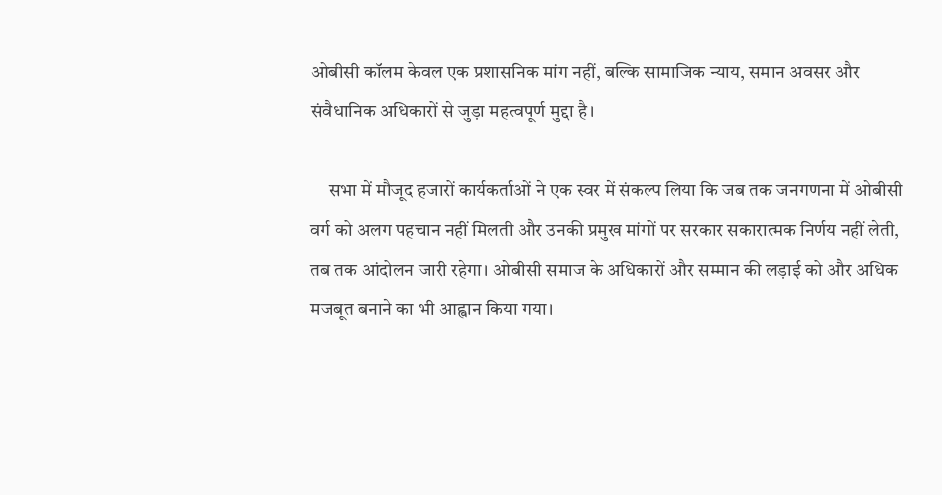ओबीसी कॉलम केवल एक प्रशासनिक मांग नहीं, बल्कि सामाजिक न्याय, समान अवसर और संवैधानिक अधिकारों से जुड़ा महत्वपूर्ण मुद्दा है।

     सभा में मौजूद हजारों कार्यकर्ताओं ने एक स्वर में संकल्प लिया कि जब तक जनगणना में ओबीसी वर्ग को अलग पहचान नहीं मिलती और उनकी प्रमुख मांगों पर सरकार सकारात्मक निर्णय नहीं लेती, तब तक आंदोलन जारी रहेगा। ओबीसी समाज के अधिकारों और सम्मान की लड़ाई को और अधिक मजबूत बनाने का भी आह्वान किया गया।